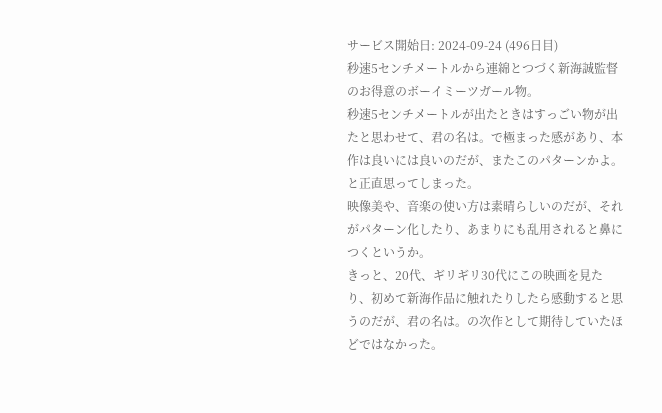サービス開始日: 2024-09-24 (496日目)
秒速5センチメートルから連綿とつづく新海誠監督のお得意のボーイミーツガール物。
秒速5センチメートルが出たときはすっごい物が出たと思わせて、君の名は。で極まった感があり、本作は良いには良いのだが、またこのパターンかよ。と正直思ってしまった。
映像美や、音楽の使い方は素晴らしいのだが、それがパターン化したり、あまりにも乱用されると鼻につくというか。
きっと、20代、ギリギリ30代にこの映画を見たり、初めて新海作品に触れたりしたら感動すると思うのだが、君の名は。の次作として期待していたほどではなかった。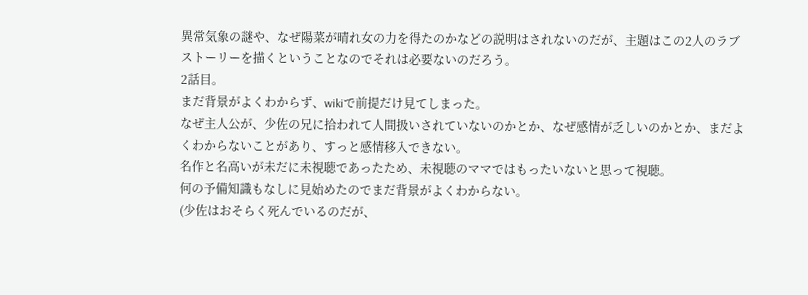異常気象の謎や、なぜ陽菜が晴れ女の力を得たのかなどの説明はされないのだが、主題はこの2人のラブストーリーを描くということなのでそれは必要ないのだろう。
2話目。
まだ背景がよくわからず、wikiで前提だけ見てしまった。
なぜ主人公が、少佐の兄に拾われて人間扱いされていないのかとか、なぜ感情が乏しいのかとか、まだよくわからないことがあり、すっと感情移入できない。
名作と名高いが未だに未視聴であったため、未視聴のママではもったいないと思って視聴。
何の予備知識もなしに見始めたのでまだ背景がよくわからない。
(少佐はおそらく死んでいるのだが、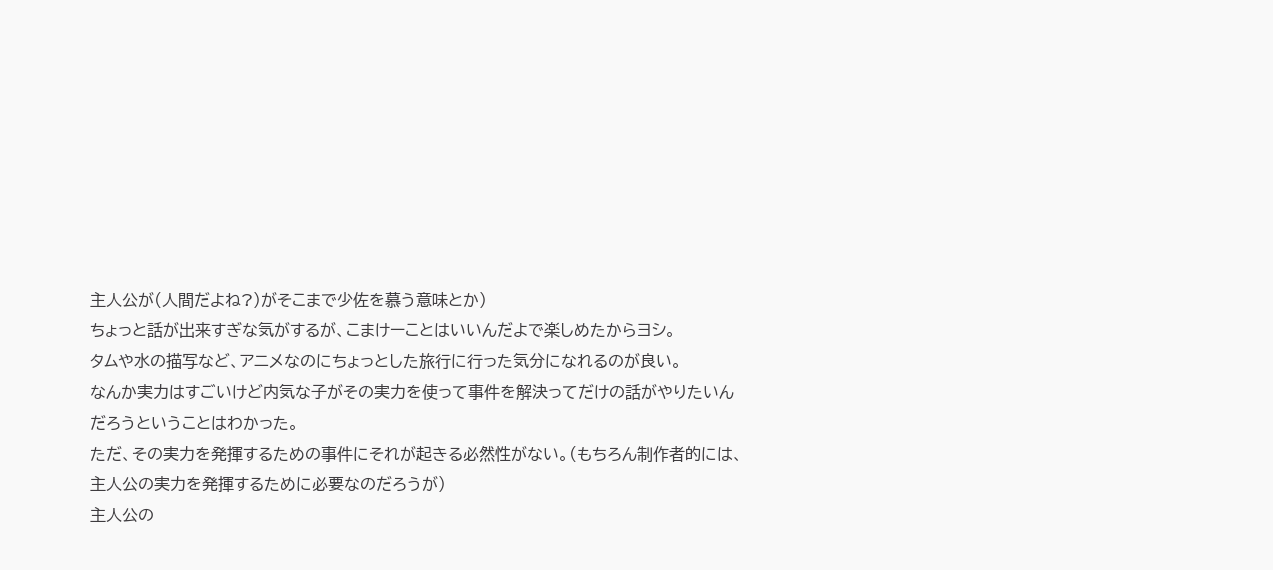主人公が(人間だよね?)がそこまで少佐を慕う意味とか)
ちょっと話が出来すぎな気がするが、こまけーことはいいんだよで楽しめたからヨシ。
タムや水の描写など、アニメなのにちょっとした旅行に行った気分になれるのが良い。
なんか実力はすごいけど内気な子がその実力を使って事件を解決ってだけの話がやりたいんだろうということはわかった。
ただ、その実力を発揮するための事件にそれが起きる必然性がない。(もちろん制作者的には、主人公の実力を発揮するために必要なのだろうが)
主人公の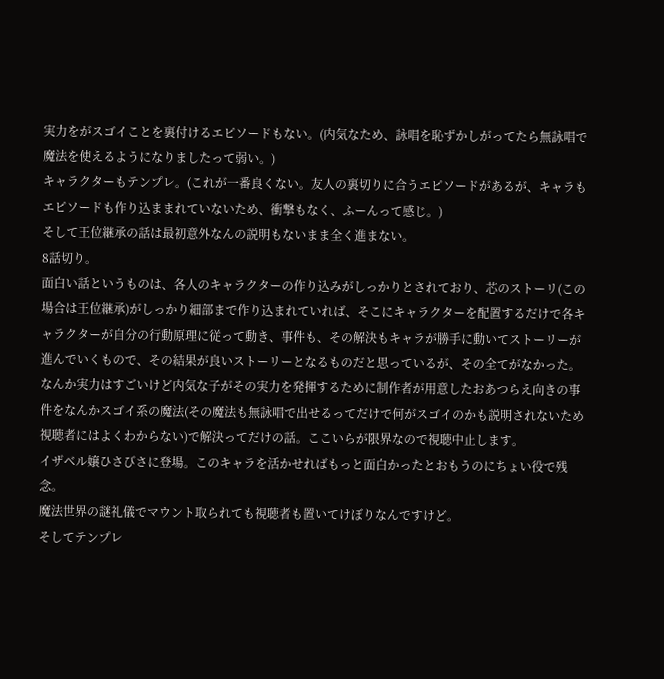実力をがスゴイことを裏付けるエピソードもない。(内気なため、詠唱を恥ずかしがってたら無詠唱で魔法を使えるようになりましたって弱い。)
キャラクターもテンプレ。(これが一番良くない。友人の裏切りに合うエピソードがあるが、キャラもエピソードも作り込ままれていないため、衝撃もなく、ふーんって感じ。)
そして王位継承の話は最初意外なんの説明もないまま全く進まない。
8話切り。
面白い話というものは、各人のキャラクターの作り込みがしっかりとされており、芯のストーリ(この場合は王位継承)がしっかり細部まで作り込まれていれば、そこにキャラクターを配置するだけで各キャラクターが自分の行動原理に従って動き、事件も、その解決もキャラが勝手に動いてストーリーが進んでいくもので、その結果が良いストーリーとなるものだと思っているが、その全てがなかった。
なんか実力はすごいけど内気な子がその実力を発揮するために制作者が用意したおあつらえ向きの事件をなんかスゴイ系の魔法(その魔法も無詠唱で出せるってだけで何がスゴイのかも説明されないため視聴者にはよくわからない)で解決ってだけの話。ここいらが限界なので視聴中止します。
イザベル嬢ひさびさに登場。このキャラを活かせればもっと面白かったとおもうのにちょい役で残念。
魔法世界の謎礼儀でマウント取られても視聴者も置いてけぼりなんですけど。
そしてテンプレ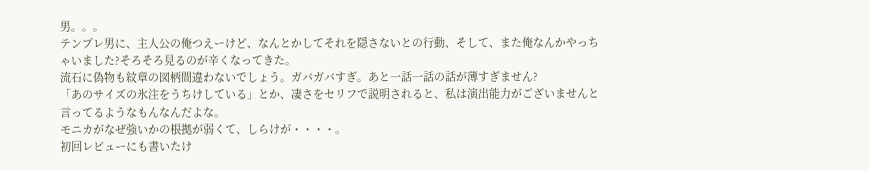男。。。
テンプレ男に、主人公の俺つえーけど、なんとかしてそれを隠さないとの行動、そして、また俺なんかやっちゃいました?そろそろ見るのが辛くなってきた。
流石に偽物も紋章の図柄間違わないでしょう。ガバガバすぎ。あと一話一話の話が薄すぎません?
「あのサイズの氷注をうちけしている」とか、凄さをセリフで説明されると、私は演出能力がございませんと言ってるようなもんなんだよな。
モニカがなぜ強いかの根拠が弱くて、しらけが・・・・。
初回レビューにも書いたけ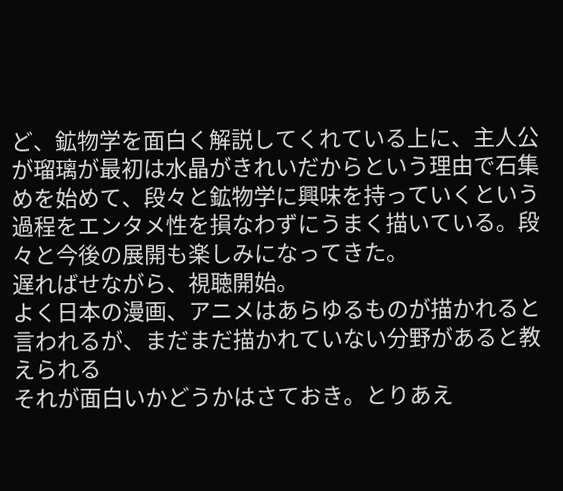ど、鉱物学を面白く解説してくれている上に、主人公が瑠璃が最初は水晶がきれいだからという理由で石集めを始めて、段々と鉱物学に興味を持っていくという過程をエンタメ性を損なわずにうまく描いている。段々と今後の展開も楽しみになってきた。
遅ればせながら、視聴開始。
よく日本の漫画、アニメはあらゆるものが描かれると言われるが、まだまだ描かれていない分野があると教えられる
それが面白いかどうかはさておき。とりあえ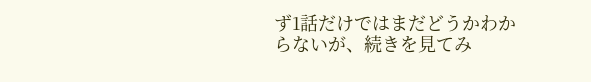ず1話だけではまだどうかわからないが、続きを見てみ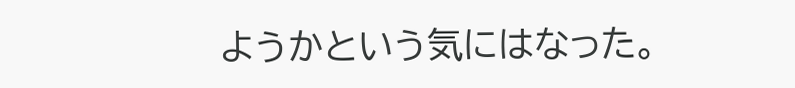ようかという気にはなった。